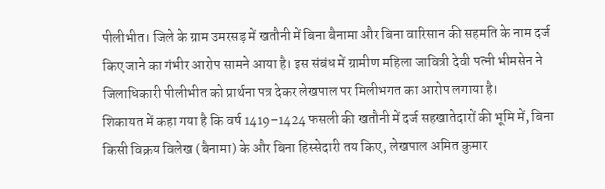पीलीभीत। जिले के ग्राम उमरसड़ में खतौनी में बिना बैनामा और बिना वारिसान की सहमति के नाम दर्ज किए जाने का गंभीर आरोप सामने आया है। इस संबंध में ग्रामीण महिला जावित्री देवी पत्नी भीमसेन ने जिलाधिकारी पीलीभीत को प्रार्थना पत्र देकर लेखपाल पर मिलीभगत का आरोप लगाया है।
शिकायत में कहा गया है कि वर्ष 1419–1424 फसली की खतौनी में दर्ज सहखातेदारों की भूमि में, बिना किसी विक्रय विलेख (बैनामा) के और बिना हिस्सेदारी तय किए, लेखपाल अमित कुमार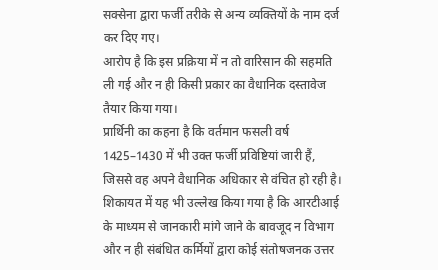सक्सेना द्वारा फर्जी तरीके से अन्य व्यक्तियों के नाम दर्ज कर दिए गए।
आरोप है कि इस प्रक्रिया में न तो वारिसान की सहमति ली गई और न ही किसी प्रकार का वैधानिक दस्तावेज तैयार किया गया।
प्रार्थिनी का कहना है कि वर्तमान फसली वर्ष 1425–1430 में भी उक्त फर्जी प्रविष्टियां जारी हैं, जिससे वह अपने वैधानिक अधिकार से वंचित हो रही है। शिकायत में यह भी उल्लेख किया गया है कि आरटीआई के माध्यम से जानकारी मांगे जाने के बावजूद न विभाग और न ही संबंधित कर्मियों द्वारा कोई संतोषजनक उत्तर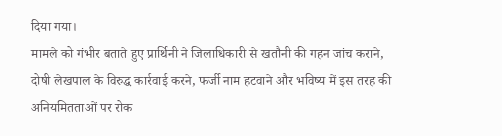दिया गया।
मामले को गंभीर बताते हुए प्रार्थिनी ने जिलाधिकारी से खतौनी की गहन जांच कराने, दोषी लेखपाल के विरुद्ध कार्रवाई करने, फर्जी नाम हटवाने और भविष्य में इस तरह की अनियमितताओं पर रोक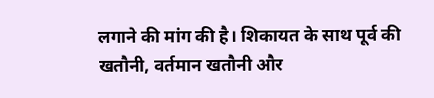लगाने की मांग की है। शिकायत के साथ पूर्व की खतौनी, वर्तमान खतौनी और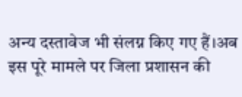अन्य दस्तावेज भी संलग्न किए गए हैं।अब इस पूरे मामले पर जिला प्रशासन की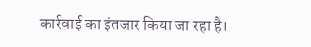कार्रवाई का इंतजार किया जा रहा है।